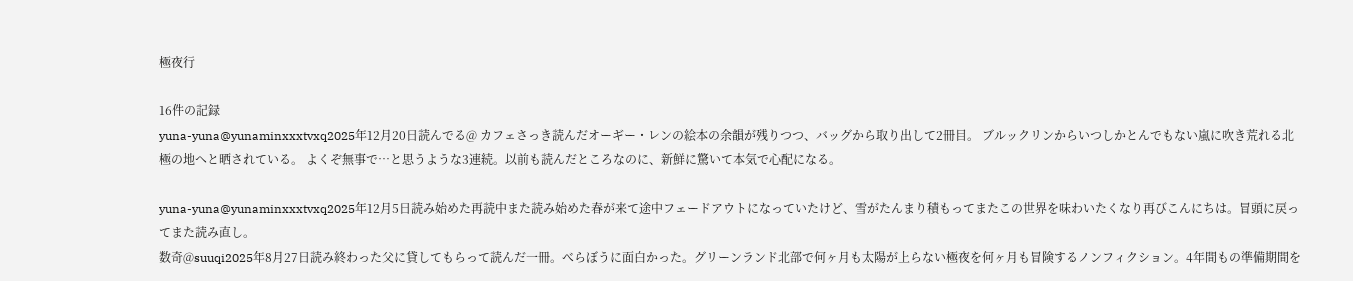極夜行

16件の記録
yuna-yuna@yunaminxxxtvxq2025年12月20日読んでる@ カフェさっき読んだオーギー・レンの絵本の余韻が残りつつ、バッグから取り出して2冊目。 ブルックリンからいつしかとんでもない嵐に吹き荒れる北極の地へと晒されている。 よくぞ無事で…と思うような3連続。以前も読んだところなのに、新鮮に驚いて本気で心配になる。

yuna-yuna@yunaminxxxtvxq2025年12月5日読み始めた再読中また読み始めた春が来て途中フェードアウトになっていたけど、雪がたんまり積もってまたこの世界を味わいたくなり再びこんにちは。冒頭に戻ってまた読み直し。
数奇@suuqi2025年8月27日読み終わった父に貸してもらって読んだ一冊。べらぼうに面白かった。グリーンランド北部で何ヶ月も太陽が上らない極夜を何ヶ月も冒険するノンフィクション。4年間もの準備期間を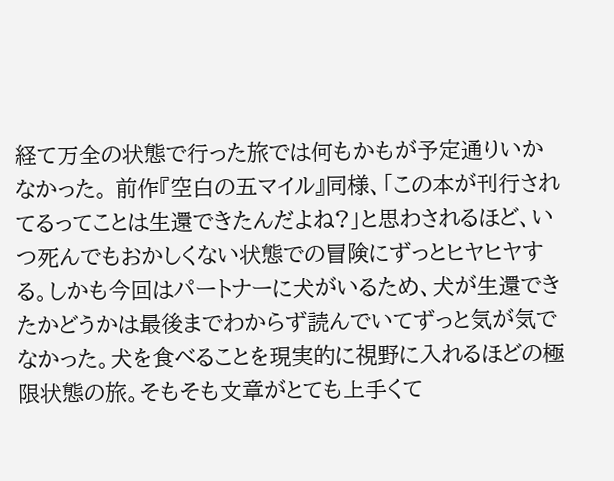経て万全の状態で行った旅では何もかもが予定通りいかなかった。 前作『空白の五マイル』同様、「この本が刊行されてるってことは生還できたんだよね?」と思わされるほど、いつ死んでもおかしくない状態での冒険にずっとヒヤヒヤする。しかも今回はパートナーに犬がいるため、犬が生還できたかどうかは最後までわからず読んでいてずっと気が気でなかった。犬を食べることを現実的に視野に入れるほどの極限状態の旅。そもそも文章がとても上手くて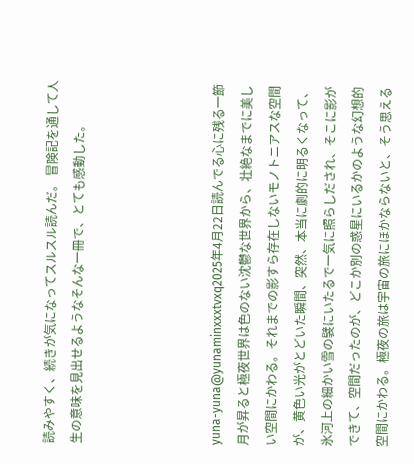読みやすく、続きが気になってスルスル読んだ。 冒険記を通して人生の意味を見出せるようなそんな一冊で、とても感動した。




yuna-yuna@yunaminxxxtvxq2025年4月22日読んでる心に残る一節月が昇ると極夜世界は色のない沈鬱な世界から、壮絶なまでに美しい空間にかわる。それまでの影すら存在しないモノトニアスな空間が、黄色い光がとどいた瞬間、突然、本当に劇的に明るくなって、氷河上の細かい雪の襞にいたるで一気に照らしだされ、そこに影ができて、空間だったのが、どこか別の惑星にいるかのような幻想的空間にかわる。極夜の旅は宇宙の旅にほかならないと、そう思える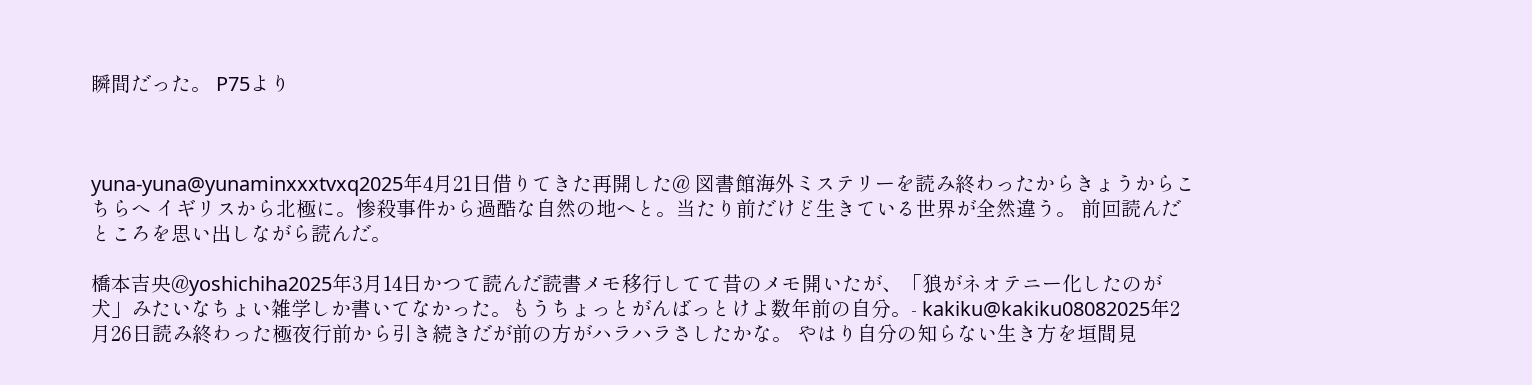瞬間だった。 P75より



yuna-yuna@yunaminxxxtvxq2025年4月21日借りてきた再開した@ 図書館海外ミステリーを読み終わったからきょうからこちらへ イギリスから北極に。惨殺事件から過酷な自然の地へと。当たり前だけど生きている世界が全然違う。 前回読んだところを思い出しながら読んだ。

橋本吉央@yoshichiha2025年3月14日かつて読んだ読書メモ移行してて昔のメモ開いたが、「狼がネオテニー化したのが犬」みたいなちょい雑学しか書いてなかった。もうちょっとがんばっとけよ数年前の自分。- kakiku@kakiku08082025年2月26日読み終わった極夜行前から引き続きだが前の方がハラハラさしたかな。 やはり自分の知らない生き方を垣間見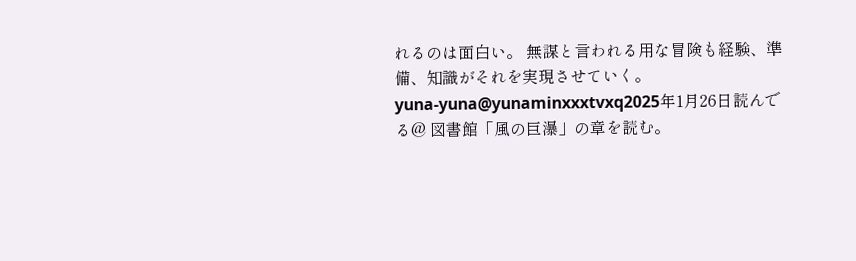れるのは面白い。 無謀と言われる用な冒険も経験、準備、知識がそれを実現させていく。
yuna-yuna@yunaminxxxtvxq2025年1月26日読んでる@ 図書館「風の巨瀑」の章を読む。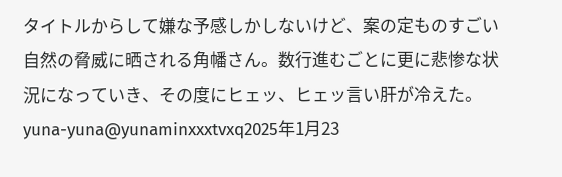タイトルからして嫌な予感しかしないけど、案の定ものすごい自然の脅威に晒される角幡さん。数行進むごとに更に悲惨な状況になっていき、その度にヒェッ、ヒェッ言い肝が冷えた。
yuna-yuna@yunaminxxxtvxq2025年1月23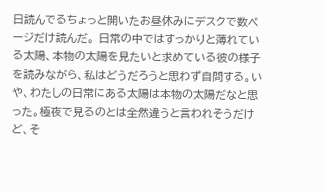日読んでるちょっと開いたお昼休みにデスクで数ページだけ読んだ。 日常の中ではすっかりと薄れている太陽、本物の太陽を見たいと求めている彼の様子を読みながら、私はどうだろうと思わず自問する。いや、わたしの日常にある太陽は本物の太陽だなと思った。極夜で見るのとは全然違うと言われそうだけど、そ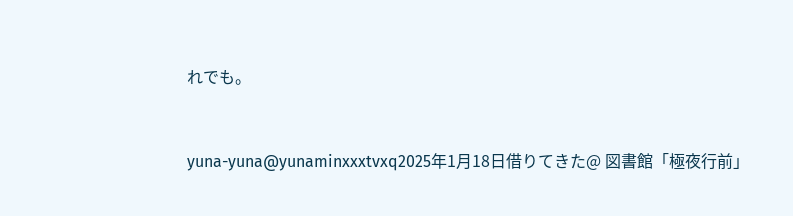れでも。


yuna-yuna@yunaminxxxtvxq2025年1月18日借りてきた@ 図書館「極夜行前」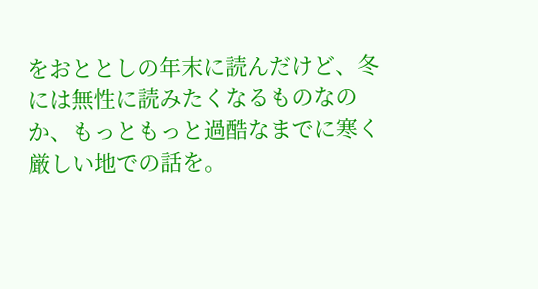をおととしの年末に読んだけど、冬には無性に読みたくなるものなのか、もっともっと過酷なまでに寒く厳しい地での話を。